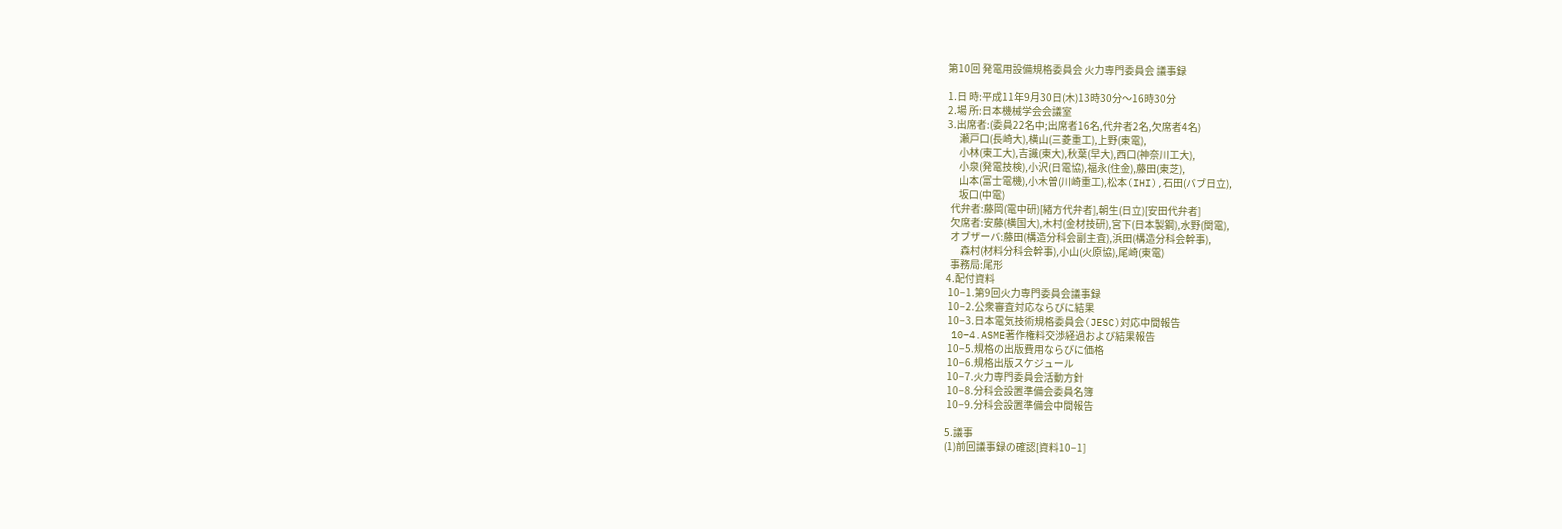第10回 発電用設備規格委員会 火力専門委員会 議事録

1.日 時:平成11年9月30日(木)13時30分〜16時30分
2.場 所:日本機械学会会議室
3.出席者:(委員22名中;出席者16名,代弁者2名,欠席者4名)
      瀬戸口(長崎大),横山(三菱重工),上野(東電),
      小林(東工大),吉識(東大),秋葉(早大),西口(神奈川工大),
      小泉(発電技検),小沢(日電協),福永(住金),藤田(東芝),
      山本(富士電機),小木曽(川崎重工),松本(IHI),石田(バブ日立),
      坂口(中電)
  代弁者:藤岡(電中研)[緒方代弁者],朝生(日立)[安田代弁者]
  欠席者:安藤(横国大),木村(金材技研),宮下(日本製鋼),水野(関電),
  オブザーバ:藤田(構造分科会副主査),浜田(構造分科会幹事),
       森村(材料分科会幹事),小山(火原協),尾崎(東電)
  事務局:尾形
4.配付資料
 10−1.第9回火力専門委員会議事録
 10−2.公衆審査対応ならびに結果
 10−3.日本電気技術規格委員会(JESC)対応中間報告
 10−4.ASME著作権料交渉経過および結果報告
 10−5.規格の出版費用ならびに価格
 10−6.規格出版スケジュール
 10−7.火力専門委員会活動方針
 10−8.分科会設置準備会委員名簿
 10−9.分科会設置準備会中間報告

5.議事
(1)前回議事録の確認[資料10−1]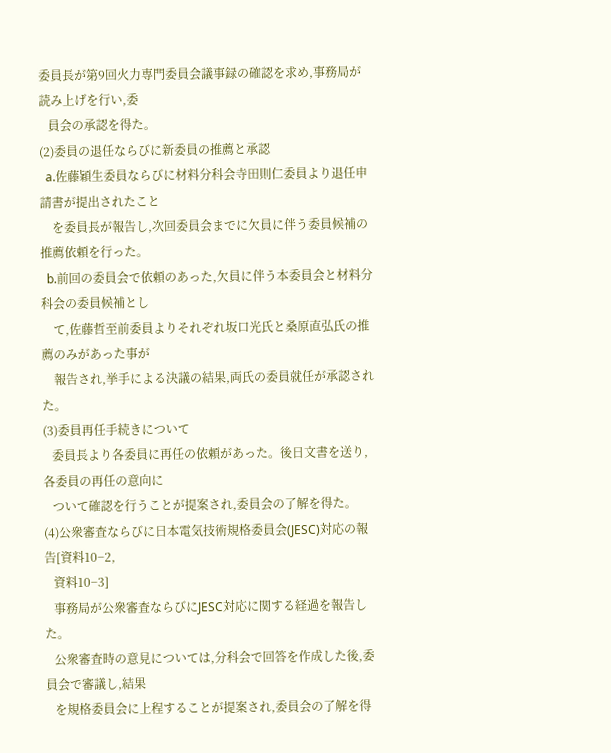委員長が第9回火力専門委員会議事録の確認を求め,事務局が読み上げを行い,委
   員会の承認を得た。
(2)委員の退任ならびに新委員の推薦と承認
  a.佐藤穎生委員ならびに材料分科会寺田則仁委員より退任申請書が提出されたこと
    を委員長が報告し,次回委員会までに欠員に伴う委員候補の推薦依頼を行った。
  b.前回の委員会で依頼のあった,欠員に伴う本委員会と材料分科会の委員候補とし
    て,佐藤哲至前委員よりそれぞれ坂口光氏と桑原直弘氏の推薦のみがあった事が
    報告され,挙手による決議の結果,両氏の委員就任が承認された。
(3)委員再任手続きについて
   委員長より各委員に再任の依頼があった。後日文書を送り,各委員の再任の意向に
   ついて確認を行うことが提案され,委員会の了解を得た。
(4)公衆審査ならびに日本電気技術規格委員会(JESC)対応の報告[資料10−2,
   資料10−3]
   事務局が公衆審査ならびにJESC対応に関する経過を報告した。
   公衆審査時の意見については,分科会で回答を作成した後,委員会で審議し,結果
   を規格委員会に上程することが提案され,委員会の了解を得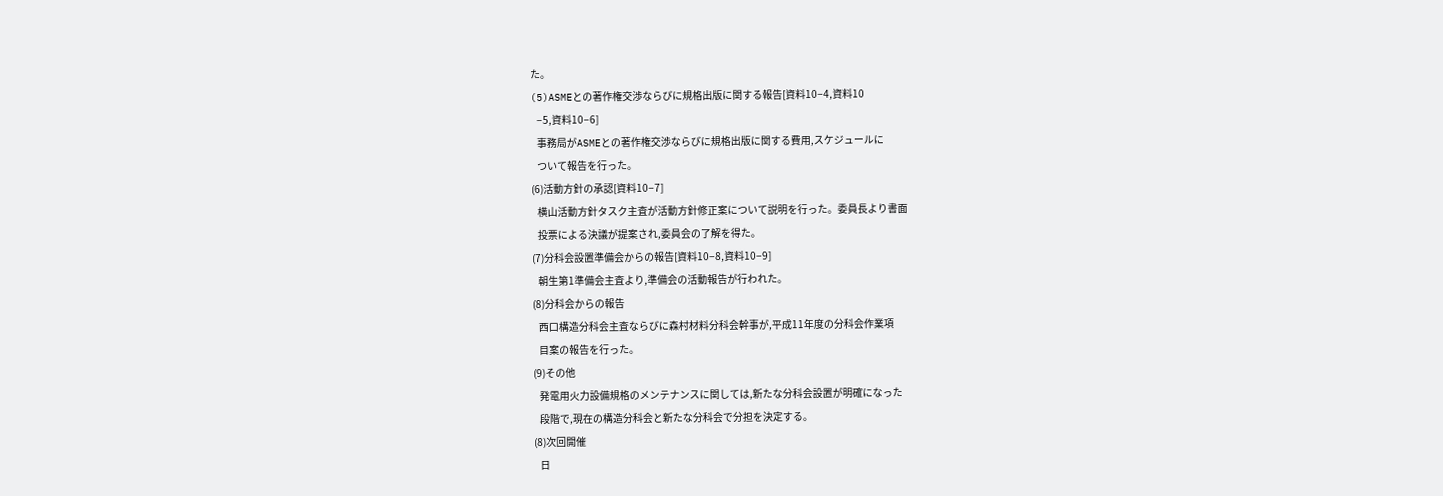た。
(5)ASMEとの著作権交渉ならびに規格出版に関する報告[資料10−4,資料10
   −5,資料10−6]
   事務局がASMEとの著作権交渉ならびに規格出版に関する費用,スケジュールに
   ついて報告を行った。
(6)活動方針の承認[資料10−7]
   横山活動方針タスク主査が活動方針修正案について説明を行った。委員長より書面
   投票による決議が提案され,委員会の了解を得た。
(7)分科会設置準備会からの報告[資料10−8,資料10−9]
   朝生第1準備会主査より,準備会の活動報告が行われた。
(8)分科会からの報告
   西口構造分科会主査ならびに森村材料分科会幹事が,平成11年度の分科会作業項
   目案の報告を行った。
(9)その他
   発電用火力設備規格のメンテナンスに関しては,新たな分科会設置が明確になった
   段階で,現在の構造分科会と新たな分科会で分担を決定する。
(8)次回開催
   日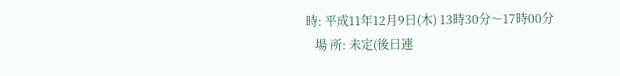時: 平成11年12月9日(木) 13時30分〜17時00分
   場 所: 未定(後日連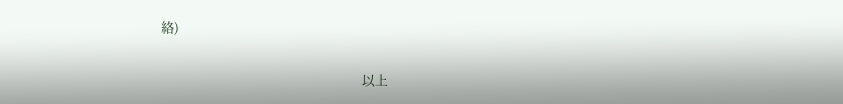絡)

                                                                   以上